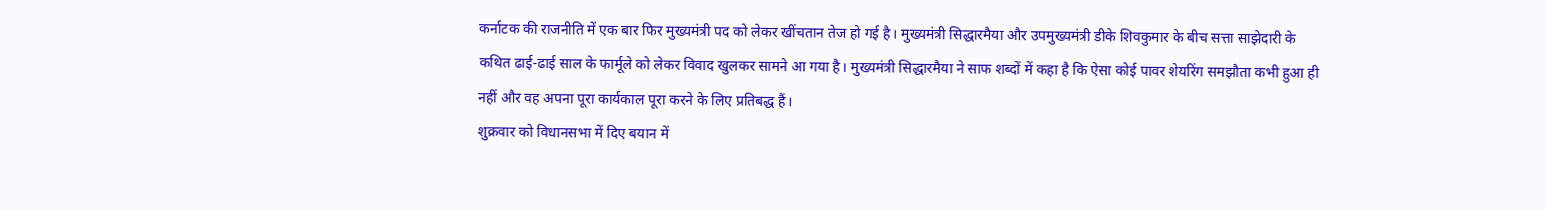कर्नाटक की राजनीति में एक बार फिर मुख्यमंत्री पद को लेकर खींचतान तेज हो गई है। मुख्यमंत्री सिद्धारमैया और उपमुख्यमंत्री डीके शिवकुमार के बीच सत्ता साझेदारी के कथित ढाई-ढाई साल के फार्मूले को लेकर विवाद खुलकर सामने आ गया है। मुख्यमंत्री सिद्धारमैया ने साफ शब्दों में कहा है कि ऐसा कोई पावर शेयरिंग समझौता कभी हुआ ही नहीं और वह अपना पूरा कार्यकाल पूरा करने के लिए प्रतिबद्ध हैं।
शुक्रवार को विधानसभा में दिए बयान में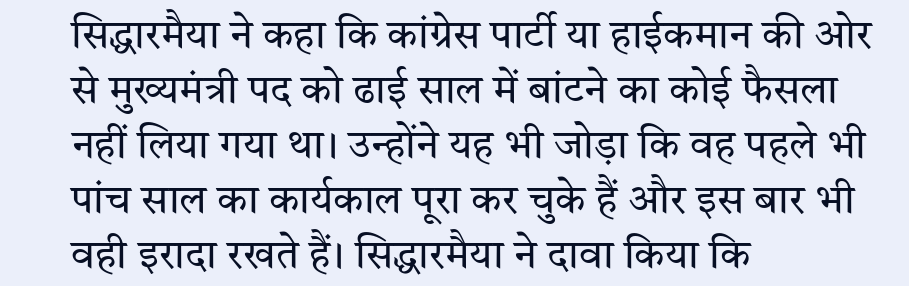सिद्धारमैया ने कहा कि कांग्रेस पार्टी या हाईकमान की ओर से मुख्यमंत्री पद को ढाई साल में बांटने का कोई फैसला नहीं लिया गया था। उन्होंने यह भी जोड़ा कि वह पहले भी पांच साल का कार्यकाल पूरा कर चुके हैं और इस बार भी वही इरादा रखते हैं। सिद्धारमैया ने दावा किया कि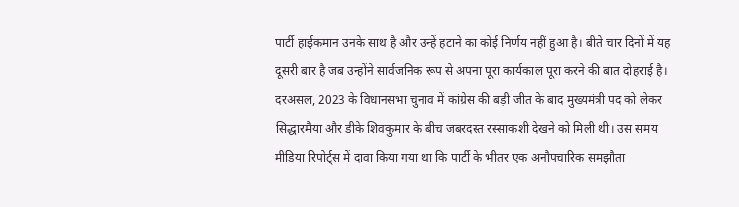पार्टी हाईकमान उनके साथ है और उन्हें हटाने का कोई निर्णय नहीं हुआ है। बीते चार दिनों में यह दूसरी बार है जब उन्होंने सार्वजनिक रूप से अपना पूरा कार्यकाल पूरा करने की बात दोहराई है।
दरअसल, 2023 के विधानसभा चुनाव में कांग्रेस की बड़ी जीत के बाद मुख्यमंत्री पद को लेकर सिद्धारमैया और डीके शिवकुमार के बीच जबरदस्त रस्साकशी देखने को मिली थी। उस समय मीडिया रिपोर्ट्स में दावा किया गया था कि पार्टी के भीतर एक अनौपचारिक समझौता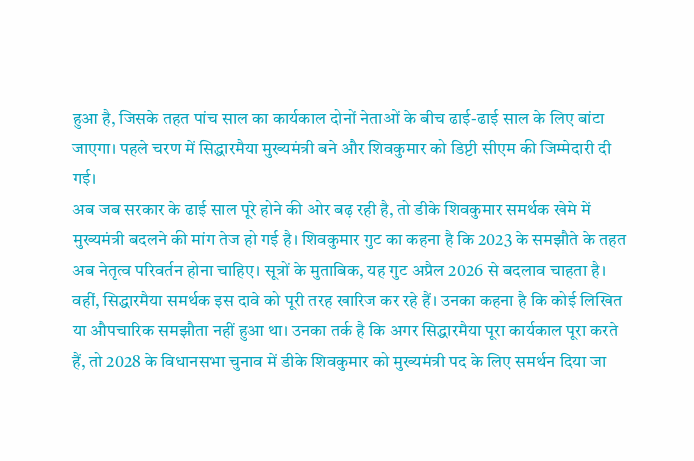हुआ है, जिसके तहत पांच साल का कार्यकाल दोनों नेताओं के बीच ढाई-ढाई साल के लिए बांटा जाएगा। पहले चरण में सिद्धारमैया मुख्यमंत्री बने और शिवकुमार को डिप्टी सीएम की जिम्मेदारी दी गई।
अब जब सरकार के ढाई साल पूरे होने की ओर बढ़ रही है, तो डीके शिवकुमार समर्थक खेमे में मुख्यमंत्री बदलने की मांग तेज हो गई है। शिवकुमार गुट का कहना है कि 2023 के समझौते के तहत अब नेतृत्व परिवर्तन होना चाहिए। सूत्रों के मुताबिक, यह गुट अप्रैल 2026 से बदलाव चाहता है।
वहीं, सिद्धारमैया समर्थक इस दावे को पूरी तरह खारिज कर रहे हैं। उनका कहना है कि कोई लिखित या औपचारिक समझौता नहीं हुआ था। उनका तर्क है कि अगर सिद्धारमैया पूरा कार्यकाल पूरा करते हैं, तो 2028 के विधानसभा चुनाव में डीके शिवकुमार को मुख्यमंत्री पद के लिए समर्थन दिया जा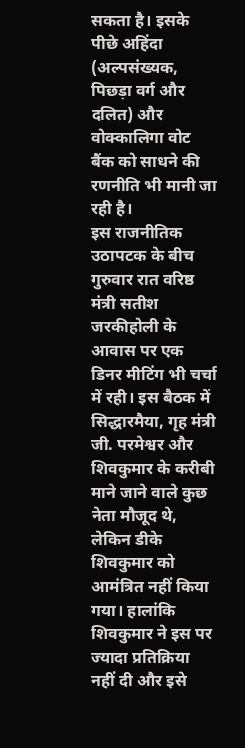सकता है। इसके पीछे अहिंदा (अल्पसंख्यक, पिछड़ा वर्ग और दलित) और वोक्कालिगा वोट बैंक को साधने की रणनीति भी मानी जा रही है।
इस राजनीतिक उठापटक के बीच गुरुवार रात वरिष्ठ मंत्री सतीश जरकीहोली के आवास पर एक डिनर मीटिंग भी चर्चा में रही। इस बैठक में सिद्धारमैया, गृह मंत्री जी. परमेश्वर और शिवकुमार के करीबी माने जाने वाले कुछ नेता मौजूद थे, लेकिन डीके शिवकुमार को आमंत्रित नहीं किया गया। हालांकि शिवकुमार ने इस पर ज्यादा प्रतिक्रिया नहीं दी और इसे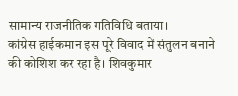सामान्य राजनीतिक गतिविधि बताया।
कांग्रेस हाईकमान इस पूरे विवाद में संतुलन बनाने की कोशिश कर रहा है। शिवकुमार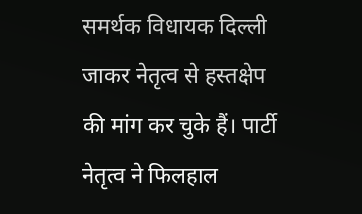समर्थक विधायक दिल्ली जाकर नेतृत्व से हस्तक्षेप की मांग कर चुके हैं। पार्टी नेतृत्व ने फिलहाल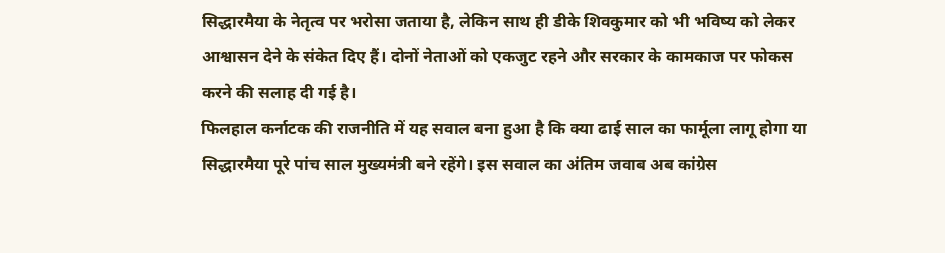सिद्धारमैया के नेतृत्व पर भरोसा जताया है, लेकिन साथ ही डीके शिवकुमार को भी भविष्य को लेकर आश्वासन देने के संकेत दिए हैं। दोनों नेताओं को एकजुट रहने और सरकार के कामकाज पर फोकस करने की सलाह दी गई है।
फिलहाल कर्नाटक की राजनीति में यह सवाल बना हुआ है कि क्या ढाई साल का फार्मूला लागू होगा या सिद्धारमैया पूरे पांच साल मुख्यमंत्री बने रहेंगे। इस सवाल का अंतिम जवाब अब कांग्रेस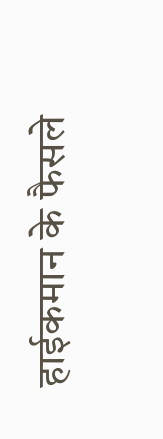हाईकमान के फैसले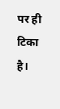पर ही टिका है।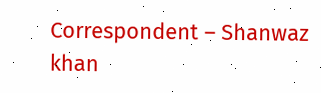Correspondent – Shanwaz khan